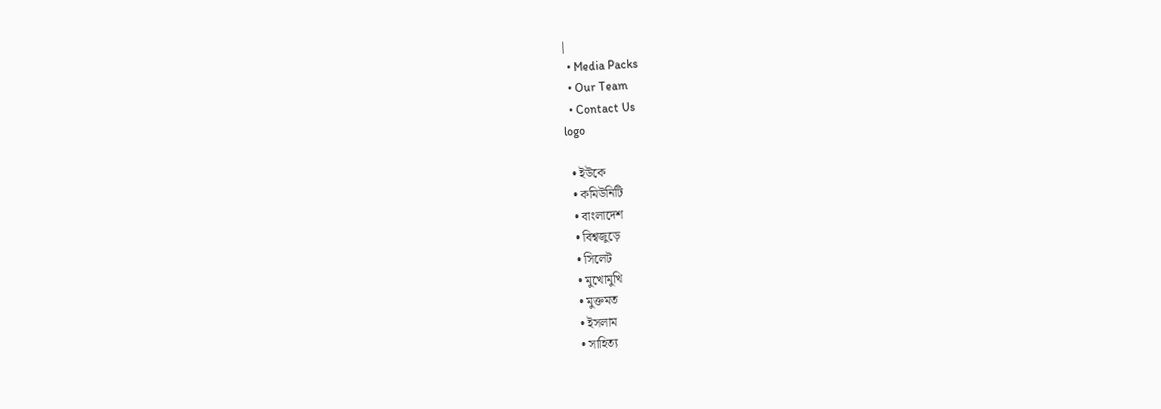|
  • Media Packs
  • Our Team
  • Contact Us
logo

  • ইউকে
  • কমিউনিটি
  • বাংলাদেশ
  • বিশ্বজুড়ে
  • সিলেট
  • মুখোমুখি
  • মুক্তমত
  • ইসলাম
  • সাহিত্য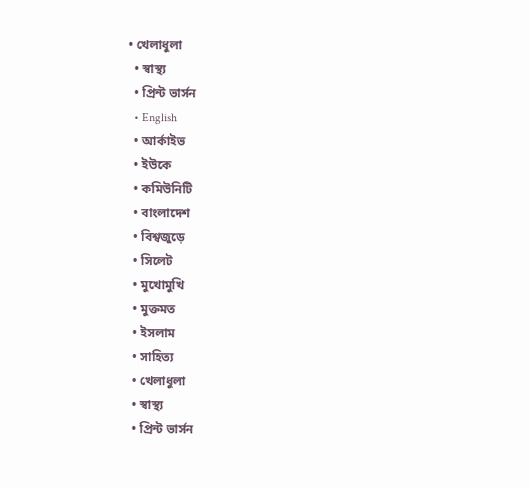• খেলাধুলা
  • স্বাস্থ্য
  • প্রিন্ট ভার্সন
  • English
  • আর্কাইভ
  • ইউকে
  • কমিউনিটি
  • বাংলাদেশ
  • বিশ্বজুড়ে
  • সিলেট
  • মুখোমুখি
  • মুক্তমত
  • ইসলাম
  • সাহিত্য
  • খেলাধুলা
  • স্বাস্থ্য
  • প্রিন্ট ভার্সন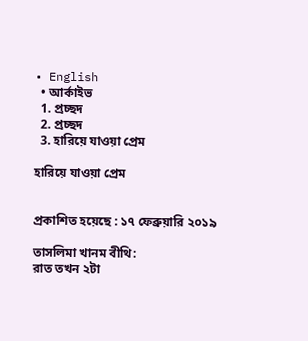• English
  • আর্কাইভ
  1. প্রচ্ছদ
  2. প্রচ্ছদ
  3. হারিয়ে যাওয়া প্রেম

হারিয়ে যাওয়া প্রেম


প্রকাশিত হয়েছে : ১৭ ফেব্রুয়ারি ২০১৯

তাসলিমা খানম বীথি:
রাত তখন ২টা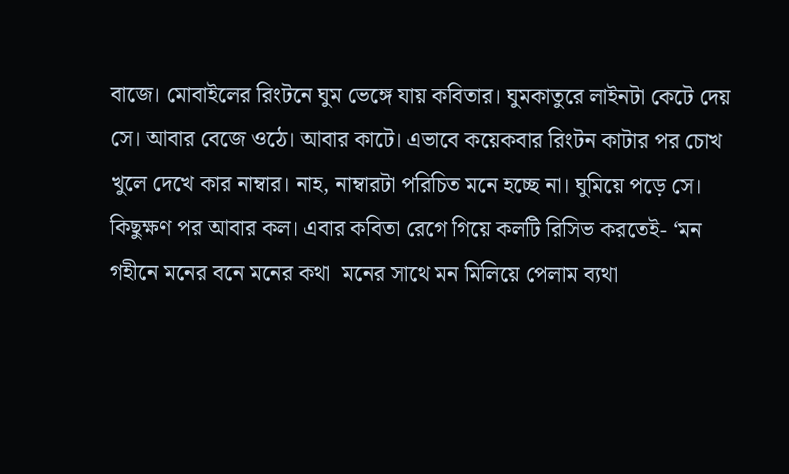বাজে। মোবাইলের রিংটনে ঘুম ভেঙ্গে যায় কবিতার। ঘুমকাতুরে লাইনটা কেটে দেয় সে। আবার বেজে ওঠে। আবার কাটে। এভাবে কয়েকবার রিংটন কাটার পর চোখ খুলে দেখে কার নাম্বার। নাহ, নাম্বারটা পরিচিত মনে হচ্ছে না। ঘুমিয়ে পড়ে সে। কিছুক্ষণ পর আবার কল। এবার কবিতা রেগে গিয়ে কলটি রিসিভ করতেই- ‘মন গহীনে মনের বনে মনের কথা  মনের সাথে মন মিলিয়ে পেলাম ব্যথা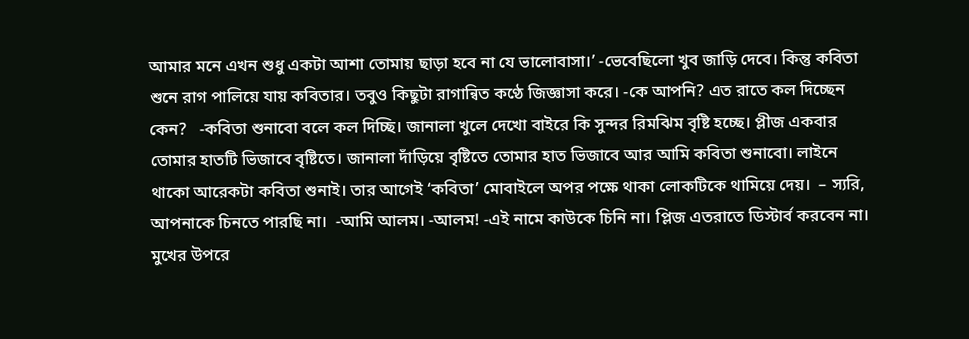আমার মনে এখন শুধু একটা আশা তোমায় ছাড়া হবে না যে ভালোবাসা।’ -ভেবেছিলো খুব জাড়ি দেবে। কিন্তু কবিতা শুনে রাগ পালিয়ে যায় কবিতার। তবুও কিছুটা রাগান্বিত কণ্ঠে জিজ্ঞাসা করে। -কে আপনি? এত রাতে কল দিচ্ছেন কেন?   -কবিতা শুনাবো বলে কল দিচ্ছি। জানালা খুলে দেখো বাইরে কি সুন্দর রিমঝিম বৃষ্টি হচ্ছে। প্লীজ একবার তোমার হাতটি ভিজাবে বৃষ্টিতে। জানালা দাঁড়িয়ে বৃষ্টিতে তোমার হাত ভিজাবে আর আমি কবিতা শুনাবো। লাইনে থাকো আরেকটা কবিতা শুনাই। তার আগেই ‘কবিতা’ মোবাইলে অপর পক্ষে থাকা লোকটিকে থামিয়ে দেয়।  – স্যরি, আপনাকে চিনতে পারছি না।  -আমি আলম। -আলম! -এই নামে কাউকে চিনি না। প্লিজ এতরাতে ডিস্টার্ব করবেন না। মুখের উপরে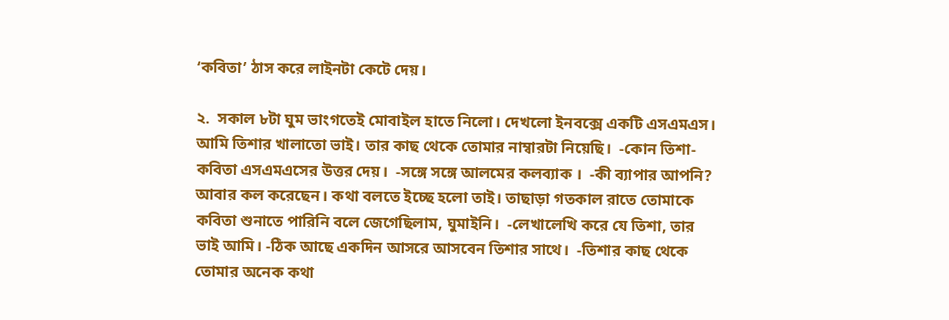‘কবিতা’ ঠাস করে লাইনটা কেটে দেয়।

২.  সকাল ৮টা ঘুম ভাংগতেই মোবাইল হাতে নিলো। দেখলো ইনবক্সে একটি এসএমএস। আমি তিশার খালাতো ভাই। তার কাছ থেকে তোমার নাম্বারটা নিয়েছি।  -কোন তিশা- কবিতা এসএমএসের উত্তর দেয়।  -সঙ্গে সঙ্গে আলমের কলব্যাক ।  -কী ব্যাপার আপনি? আবার কল করেছেন। কথা বলতে ইচ্ছে হলো তাই। তাছাড়া গতকাল রাতে তোমাকে কবিতা শুনাতে পারিনি বলে জেগেছিলাম, ঘুমাইনি।  -লেখালেখি করে যে তিশা, তার ভাই আমি। -ঠিক আছে একদিন আসরে আসবেন তিশার সাথে।  -তিশার কাছ থেকে তোমার অনেক কথা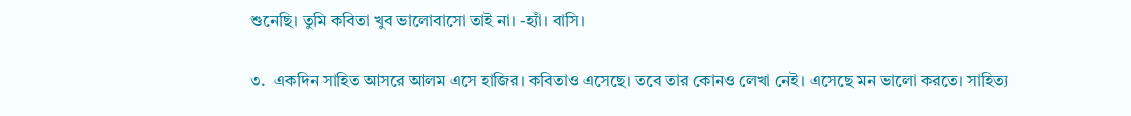শুনেছি। তুমি কবিতা খুব ভালোবাসো তাই না। -হ্যাঁ। বাসি।

৩.  একদিন সাহিত আসরে আলম এসে হাজির। কবিতাও এসেছে। তবে তার কোনও লেখা নেই। এসেছে মন ভালো করতে। সাহিত্য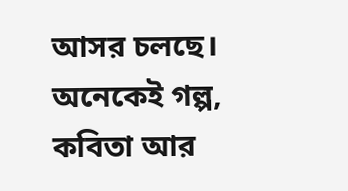আসর চলছে। অনেকেই গল্প, কবিতা আর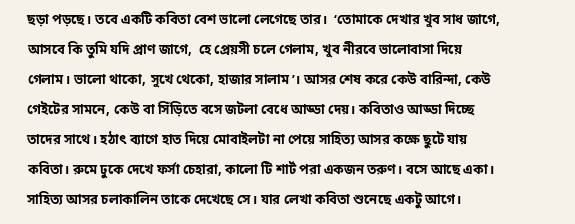ছড়া পড়ছে। তবে একটি কবিতা বেশ ভালো লেগেছে তার।  ‘তোমাকে দেখার খুব সাধ জাগে, আসবে কি তুমি যদি প্রাণ জাগে,  হে প্রেয়সী চলে গেলাম, খুব নীরবে ভালোবাসা দিয়ে গেলাম। ভালো থাকো, সুখে থেকো, হাজার সালাম’। আসর শেষ করে কেউ বারিন্দা, কেউ গেইটের সামনে, কেউ বা সিঁড়িতে বসে জটলা বেধে আড্ডা দেয়। কবিতাও আড্ডা দিচ্ছে তাদের সাথে। হঠাৎ ব্যাগে হাত দিয়ে মোবাইলটা না পেয়ে সাহিত্য আসর কক্ষে ছুটে যায় কবিতা। রুমে ঢুকে দেখে ফর্সা চেহারা, কালো টি শার্ট পরা একজন তরুণ। বসে আছে একা। সাহিত্য আসর চলাকালিন তাকে দেখেছে সে। যার লেখা কবিতা শুনেছে একটু আগে।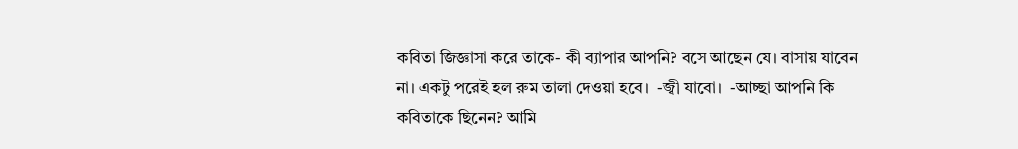কবিতা জিজ্ঞাসা করে তাকে- কী ব্যাপার আপনি? বসে আছেন যে। বাসায় যাবেন না। একটু পরেই হল রুম তালা দেওয়া হবে।  -জ্বী যাবো।  -আচ্ছা আপনি কি কবিতাকে ছিনেন? আমি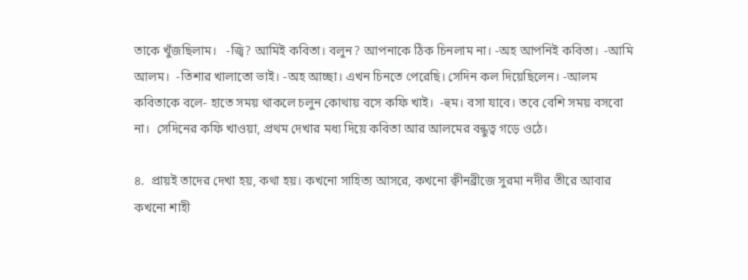তাকে খুঁজছিলাম।   -জ্বি? আমিই কবিতা। বলুন? আপনাকে ঠিক চিনলাম না। -অহ আপনিই কবিতা।  -আমি আলম।  -তিশার খালাতো ভাই। -অহ আচ্ছা। এখন চিনতে পেরেছি। সেদিন কল দিয়েছিলেন। -আলম কবিতাকে বলে- হাতে সময় থাকলে চলুন কোথায় বসে কফি খাই।  -হুম। বসা যাবে। তবে বেশি সময় বসবো না।  সেদিনের কফি খাওয়া, প্রথম দেখার মধ্য দিয়ে কবিতা আর আলমের বন্ধুত্ব গড়ে ওঠে।

৪.  প্রায়ই তাদের দেখা হয়, কথা হয়। কখনো সাহিত্য আসরে, কখনো ক্বীনব্রীজে সুরমা নদীর তীরে আবার কখনো শাহী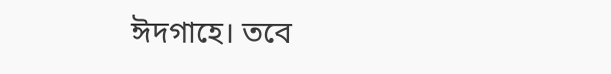ঈদগাহে। তবে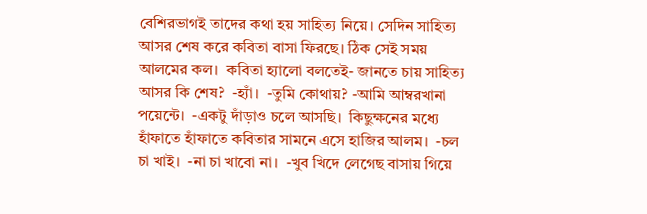বেশিরভাগই তাদের কথা হয় সাহিত্য নিয়ে। সেদিন সাহিত্য আসর শেষ করে কবিতা বাসা ফিরছে। ঠিক সেই সময় আলমের কল।  কবিতা হ্যালো বলতেই- জানতে চায় সাহিত্য আসর কি শেষ?  -হ্যাঁ।  -তুমি কোথায়? -আমি আম্বরখানা পয়েন্টে।  -একটু দাঁড়াও চলে আসছি।  কিছুক্ষনের মধ্যে হাঁফাতে হাঁফাতে কবিতার সামনে এসে হাজির আলম।  -চল চা খাই।  -না চা খাবো না।  -খুব খিদে লেগেছ বাসায় গিয়ে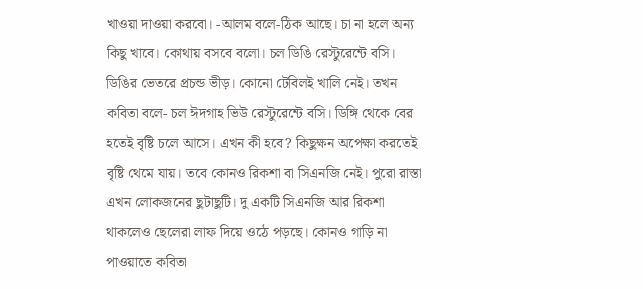খাওয়া দাওয়া করবো। -আলম বলে-ঠিক আছে। চা না হলে অন্য কিছু খাবে। কোথায় বসবে বলো। চল ডিঙি রেস্টুরেন্টে বসি। ডিঙির ভেতরে প্রচন্ড ভীড়। কোনো টেবিলই খালি নেই। তখন কবিতা বলে- চল ঈদগাহ ভিউ রেস্টুরেন্টে বসি। ডিঙ্গি থেকে বের হতেই বৃষ্টি চলে আসে। এখন কী হবে? কিছুক্ষন অপেক্ষা করতেই বৃষ্টি থেমে যায়। তবে কোনও রিকশা বা সিএনজি নেই। পুরো রাস্তা এখন লোকজনের ছুটাছুটি। দু একটি সিএনজি আর রিকশা থাকলেও ছেলেরা লাফ দিয়ে ওঠে পড়ছে। কোনও গাড়ি না পাওয়াতে কবিতা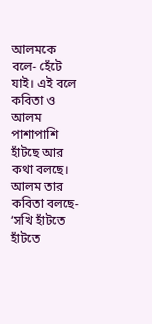আলমকে বলে- হেঁটে যাই। এই বলে কবিতা ও আলম পাশাপাশি হাঁটছে আর কথা বলছে। আলম তার কবিতা বলছে- ‘সখি হাঁটতে হাঁটতে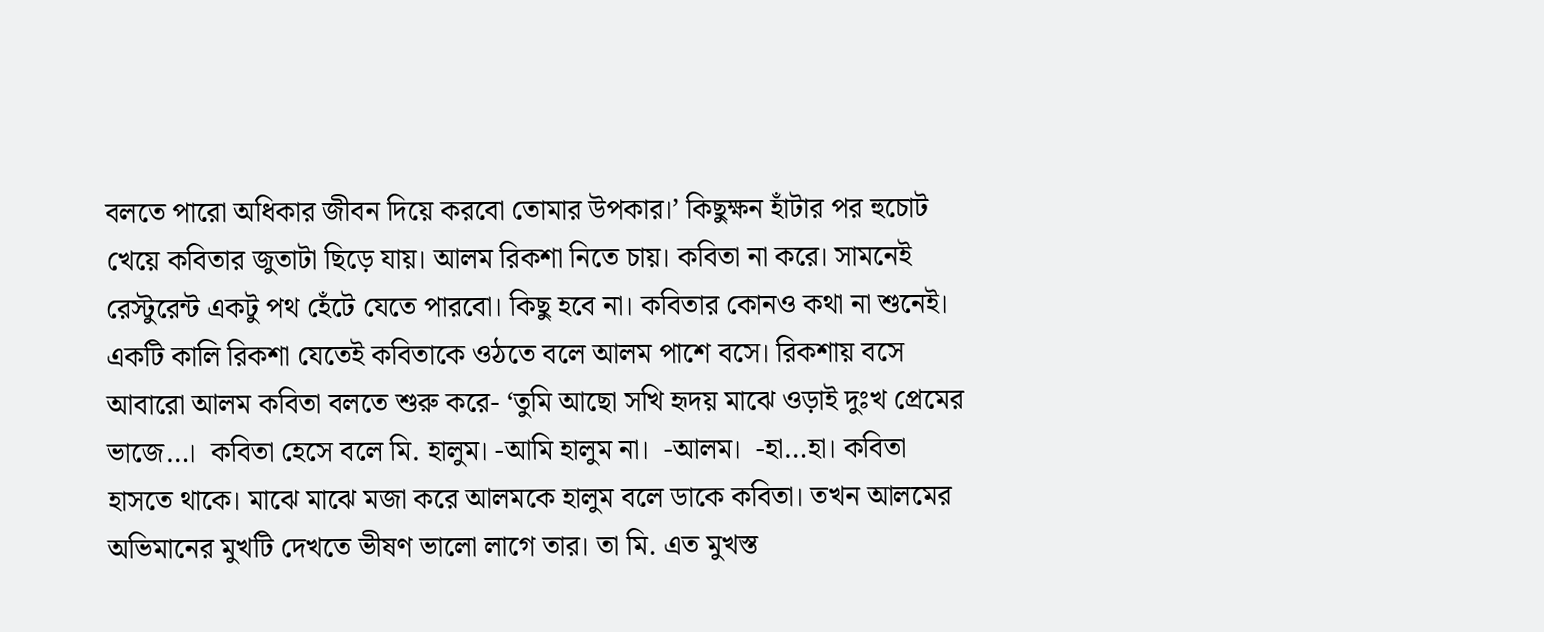বলতে পারো অধিকার জীবন দিয়ে করবো তোমার উপকার।’ কিছুক্ষন হাঁটার পর হুচোট খেয়ে কবিতার জুতাটা ছিড়ে যায়। আলম রিকশা নিতে চায়। কবিতা না করে। সামনেই রেস্টুরেন্ট একটু পথ হেঁটে যেতে পারবো। কিছু হবে না। কবিতার কোনও কথা না শুনেই। একটি কালি রিকশা যেতেই কবিতাকে ওঠতে বলে আলম পাশে বসে। রিকশায় বসে আবারো আলম কবিতা বলতে শুরু করে- ‘তুমি আছো সখি হৃদয় মাঝে ওড়াই দুঃখ প্রেমের ভাজে…।  কবিতা হেসে বলে মি. হালুম। -আমি হালুম না।  -আলম।  -হা…হা। কবিতা হাসতে থাকে। মাঝে মাঝে মজা করে আলমকে হালুম বলে ডাকে কবিতা। তখন আলমের অভিমানের মুখটি দেখতে ভীষণ ভালো লাগে তার। তা মি. এত মুখস্ত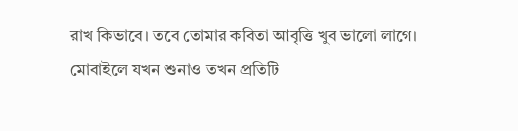রাখ কিভাবে। তবে তোমার কবিতা আবৃত্তি খুব ভালো লাগে। মোবাইলে যখন শুনাও তখন প্রতিটি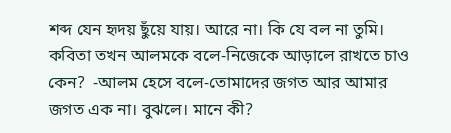শব্দ যেন হৃদয় ছুঁয়ে যায়। আরে না। কি যে বল না তুমি। কবিতা তখন আলমকে বলে-নিজেকে আড়ালে রাখতে চাও কেন?  -আলম হেসে বলে-তোমাদের জগত আর আমার জগত এক না। বুঝলে। মানে কী?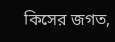কিসের জগত,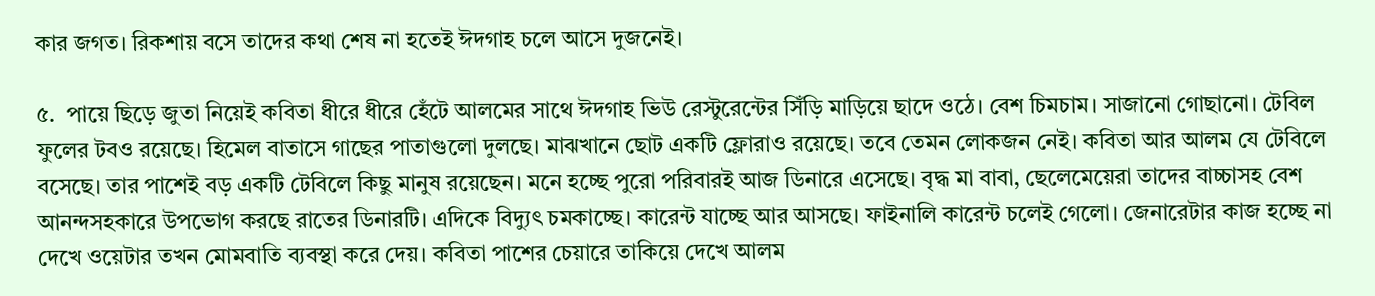কার জগত। রিকশায় বসে তাদের কথা শেষ না হতেই ঈদগাহ চলে আসে দুজনেই।

৫.  পায়ে ছিড়ে জুতা নিয়েই কবিতা ধীরে ধীরে হেঁটে আলমের সাথে ঈদগাহ ভিউ রেস্টুরেন্টের সিঁড়ি মাড়িয়ে ছাদে ওঠে। বেশ চিমচাম। সাজানো গোছানো। টেবিল ফুলের টবও রয়েছে। হিমেল বাতাসে গাছের পাতাগুলো দুলছে। মাঝখানে ছোট একটি ফ্লোরাও রয়েছে। তবে তেমন লোকজন নেই। কবিতা আর আলম যে টেবিলে বসেছে। তার পাশেই বড় একটি টেবিলে কিছু মানুষ রয়েছেন। মনে হচ্ছে পুরো পরিবারই আজ ডিনারে এসেছে। বৃদ্ধ মা বাবা, ছেলেমেয়েরা তাদের বাচ্চাসহ বেশ আনন্দসহকারে উপভোগ করছে রাতের ডিনারটি। এদিকে বিদ্যুৎ চমকাচ্ছে। কারেন্ট যাচ্ছে আর আসছে। ফাইনালি কারেন্ট চলেই গেলো। জেনারেটার কাজ হচ্ছে না দেখে ওয়েটার তখন মোমবাতি ব্যবস্থা করে দেয়। কবিতা পাশের চেয়ারে তাকিয়ে দেখে আলম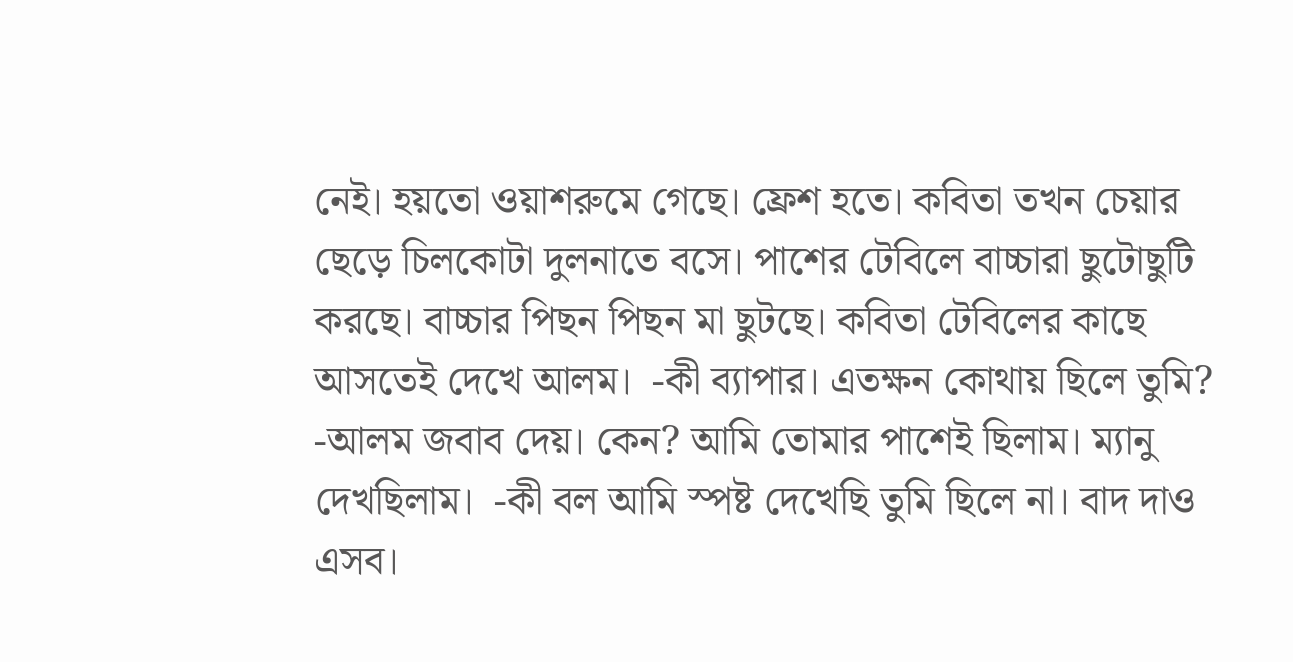নেই। হয়তো ওয়াশরুমে গেছে। ফ্রেশ হতে। কবিতা তখন চেয়ার ছেড়ে চিলকোটা দুলনাতে বসে। পাশের টেবিলে বাচ্চারা ছুটোছুটি করছে। বাচ্চার পিছন পিছন মা ছুটছে। কবিতা টেবিলের কাছে আসতেই দেখে আলম।  -কী ব্যাপার। এতক্ষন কোথায় ছিলে তুমি? -আলম জবাব দেয়। কেন? আমি তোমার পাশেই ছিলাম। ম্যানু দেখছিলাম।  -কী বল আমি স্পষ্ট দেখেছি তুমি ছিলে না। বাদ দাও এসব।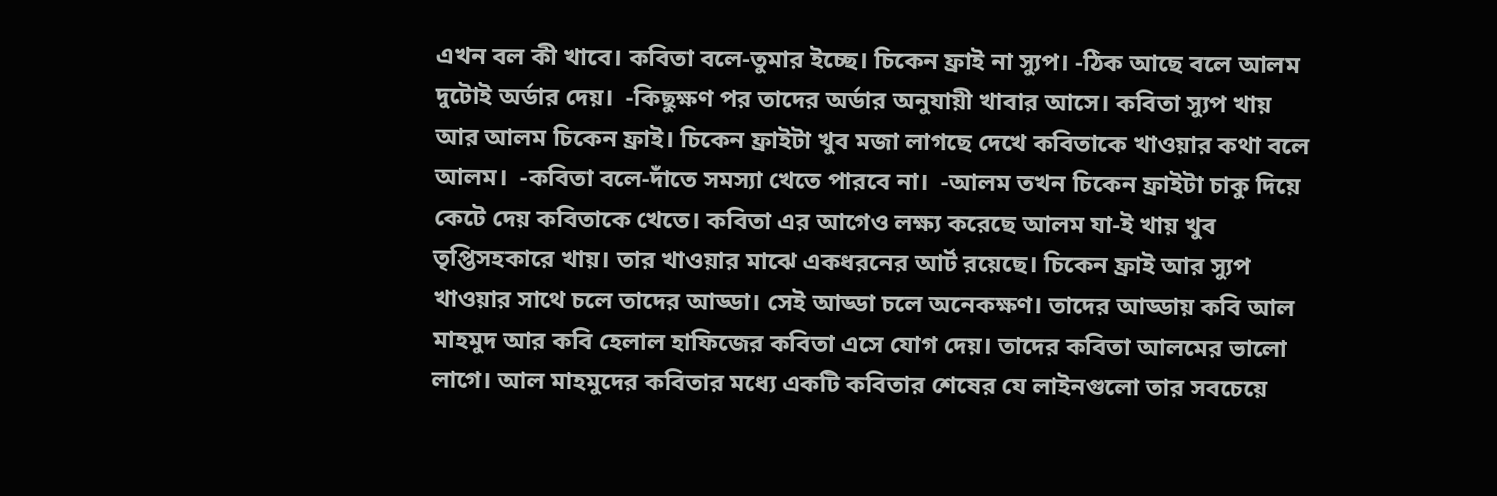এখন বল কী খাবে। কবিতা বলে-তুমার ইচ্ছে। চিকেন ফ্রাই না স্যুপ। -ঠিক আছে বলে আলম দুটোই অর্ডার দেয়।  -কিছুক্ষণ পর তাদের অর্ডার অনুযায়ী খাবার আসে। কবিতা স্যুপ খায় আর আলম চিকেন ফ্রাই। চিকেন ফ্রাইটা খুব মজা লাগছে দেখে কবিতাকে খাওয়ার কথা বলে আলম।  -কবিতা বলে-দাঁতে সমস্যা খেতে পারবে না।  -আলম তখন চিকেন ফ্রাইটা চাকু দিয়ে কেটে দেয় কবিতাকে খেতে। কবিতা এর আগেও লক্ষ্য করেছে আলম যা-ই খায় খুব তৃপ্তিসহকারে খায়। তার খাওয়ার মাঝে একধরনের আর্ট রয়েছে। চিকেন ফ্রাই আর স্যুপ খাওয়ার সাথে চলে তাদের আড্ডা। সেই আড্ডা চলে অনেকক্ষণ। তাদের আড্ডায় কবি আল মাহমুদ আর কবি হেলাল হাফিজের কবিতা এসে যোগ দেয়। তাদের কবিতা আলমের ভালো লাগে। আল মাহমুদের কবিতার মধ্যে একটি কবিতার শেষের যে লাইনগুলো তার সবচেয়ে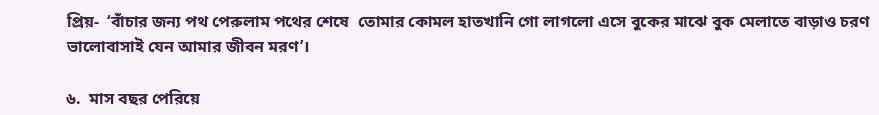প্রিয়-  ‘বাঁচার জন্য পথ পেরুলাম পথের শেষে  তোমার কোমল হাতখানি গো লাগলো এসে বুকের মাঝে বুক মেলাতে বাড়াও চরণ ভালোবাসাই যেন আমার জীবন মরণ’।

৬.  মাস বছর পেরিয়ে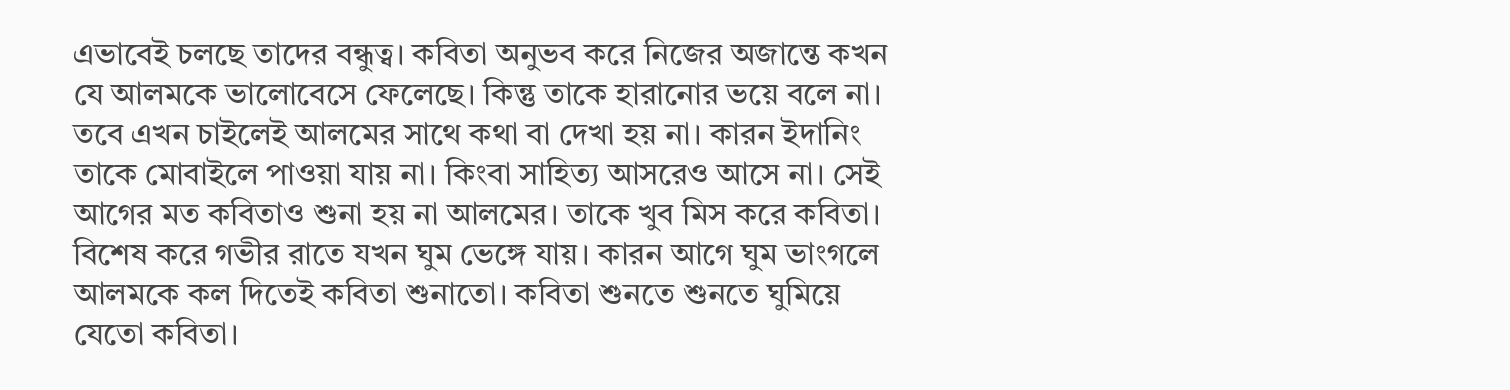এভাবেই চলছে তাদের বন্ধুত্ব। কবিতা অনুভব করে নিজের অজান্তে কখন যে আলমকে ভালোবেসে ফেলেছে। কিন্তু তাকে হারানোর ভয়ে বলে না। তবে এখন চাইলেই আলমের সাথে কথা বা দেখা হয় না। কারন ইদানিং তাকে মোবাইলে পাওয়া যায় না। কিংবা সাহিত্য আসরেও আসে না। সেই আগের মত কবিতাও শুনা হয় না আলমের। তাকে খুব মিস করে কবিতা। বিশেষ করে গভীর রাতে যখন ঘুম ভেঙ্গে যায়। কারন আগে ঘুম ভাংগলে আলমকে কল দিতেই কবিতা শুনাতো। কবিতা শুনতে শুনতে ঘুমিয়ে যেতো কবিতা।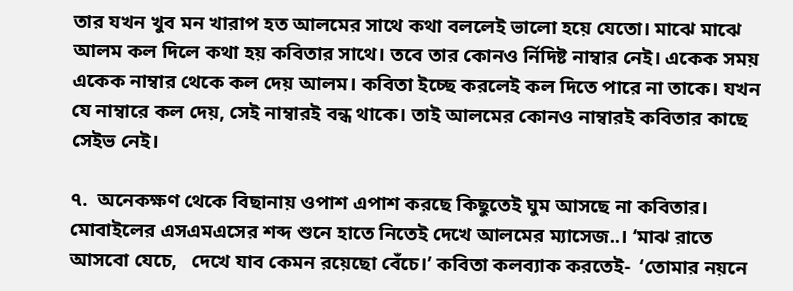তার যখন খুব মন খারাপ হত আলমের সাথে কথা বললেই ভালো হয়ে যেতো। মাঝে মাঝে আলম কল দিলে কথা হয় কবিতার সাথে। তবে তার কোনও র্নিদিষ্ট নাম্বার নেই। একেক সময় একেক নাম্বার থেকে কল দেয় আলম। কবিতা ইচ্ছে করলেই কল দিতে পারে না তাকে। যখন যে নাম্বারে কল দেয়, সেই নাম্বারই বন্ধ থাকে। তাই আলমের কোনও নাম্বারই কবিতার কাছে সেইভ নেই।

৭.  অনেকক্ষণ থেকে বিছানায় ওপাশ এপাশ করছে কিছুতেই ঘুম আসছে না কবিতার। মোবাইলের এসএমএসের শব্দ শুনে হাতে নিতেই দেখে আলমের ম্যাসেজ..। ‘মাঝ রাতে আসবো যেচে,   দেখে যাব কেমন রয়েছো বেঁচে।’ কবিতা কলব্যাক করতেই-  ‘তোমার নয়নে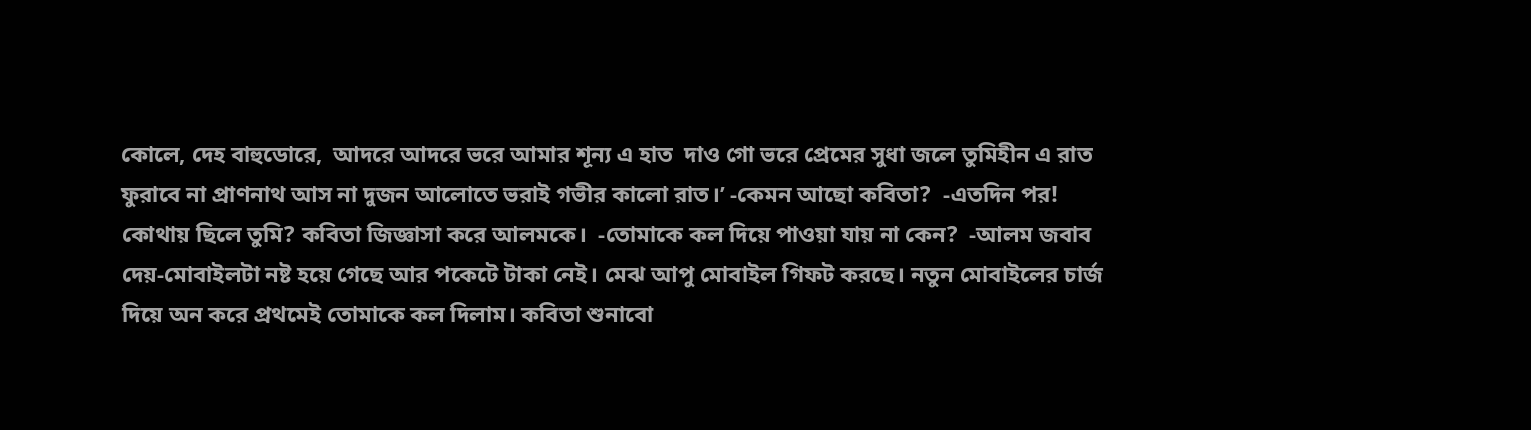কোলে, দেহ বাহুডোরে,  আদরে আদরে ভরে আমার শূন্য এ হাত  দাও গো ভরে প্রেমের সুধা জলে তুমিহীন এ রাত ফুরাবে না প্রাণনাথ আস না দুজন আলোতে ভরাই গভীর কালো রাত।’ -কেমন আছো কবিতা?  -এতদিন পর! কোথায় ছিলে তুমি? কবিতা জিজ্ঞাসা করে আলমকে।  -তোমাকে কল দিয়ে পাওয়া যায় না কেন?  -আলম জবাব দেয়-মোবাইলটা নষ্ট হয়ে গেছে আর পকেটে টাকা নেই। মেঝ আপু মোবাইল গিফট করছে। নতুন মোবাইলের চার্জ দিয়ে অন করে প্রথমেই তোমাকে কল দিলাম। কবিতা শুনাবো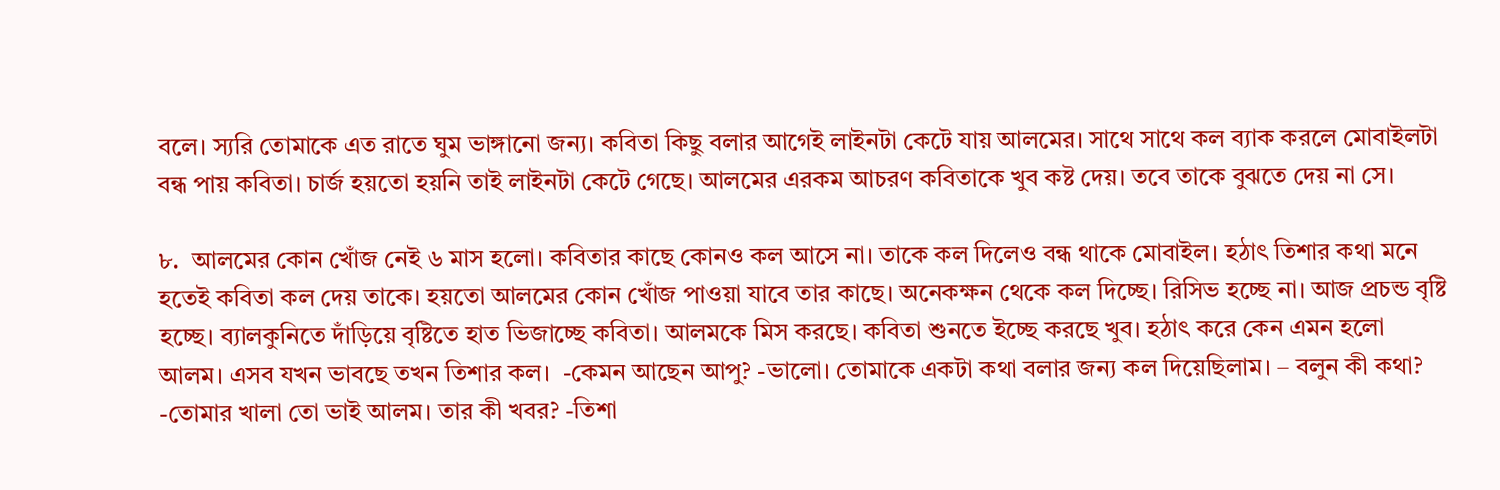বলে। স্যরি তোমাকে এত রাতে ঘুম ভাঙ্গানো জন্য। কবিতা কিছু বলার আগেই লাইনটা কেটে যায় আলমের। সাথে সাথে কল ব্যাক করলে মোবাইলটা বন্ধ পায় কবিতা। চার্জ হয়তো হয়নি তাই লাইনটা কেটে গেছে। আলমের এরকম আচরণ কবিতাকে খুব কষ্ট দেয়। তবে তাকে বুঝতে দেয় না সে।

৮.  আলমের কোন খোঁজ নেই ৬ মাস হলো। কবিতার কাছে কোনও কল আসে না। তাকে কল দিলেও বন্ধ থাকে মোবাইল। হঠাৎ তিশার কথা মনে হতেই কবিতা কল দেয় তাকে। হয়তো আলমের কোন খোঁজ পাওয়া যাবে তার কাছে। অনেকক্ষন থেকে কল দিচ্ছে। রিসিভ হচ্ছে না। আজ প্রচন্ড বৃষ্টি হচ্ছে। ব্যালকুনিতে দাঁড়িয়ে বৃষ্টিতে হাত ভিজাচ্ছে কবিতা। আলমকে মিস করছে। কবিতা শুনতে ইচ্ছে করছে খুব। হঠাৎ করে কেন এমন হলো আলম। এসব যখন ভাবছে তখন তিশার কল।  -কেমন আছেন আপু? -ভালো। তোমাকে একটা কথা বলার জন্য কল দিয়েছিলাম। – বলুন কী কথা? -তোমার খালা তো ভাই আলম। তার কী খবর? -তিশা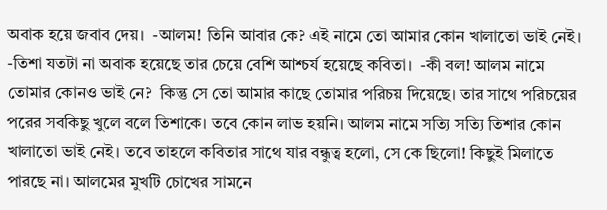অবাক হয়ে জবাব দেয়।  -আলম! তিনি আবার কে? এই নামে তো আমার কোন খালাতো ভাই নেই।  -তিশা যতটা না অবাক হয়েছে তার চেয়ে বেশি আশ্চর্য হয়েছে কবিতা।  -কী বল! আলম নামে তোমার কোনও ভাই নে?  কিন্তু সে তো আমার কাছে তোমার পরিচয় দিয়েছে। তার সাথে পরিচয়ের পরের সবকিছু খুলে বলে তিশাকে। তবে কোন লাভ হয়নি। আলম নামে সত্যি সত্যি তিশার কোন খালাতো ভাই নেই। তবে তাহলে কবিতার সাথে যার বন্ধুত্ব হলো, সে কে ছিলো! কিছুই মিলাতে পারছে না। আলমের মুখটি চোখের সামনে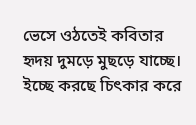ভেসে ওঠতেই কবিতার হৃদয় দুমড়ে মুছড়ে যাচ্ছে। ইচ্ছে করছে চিৎকার করে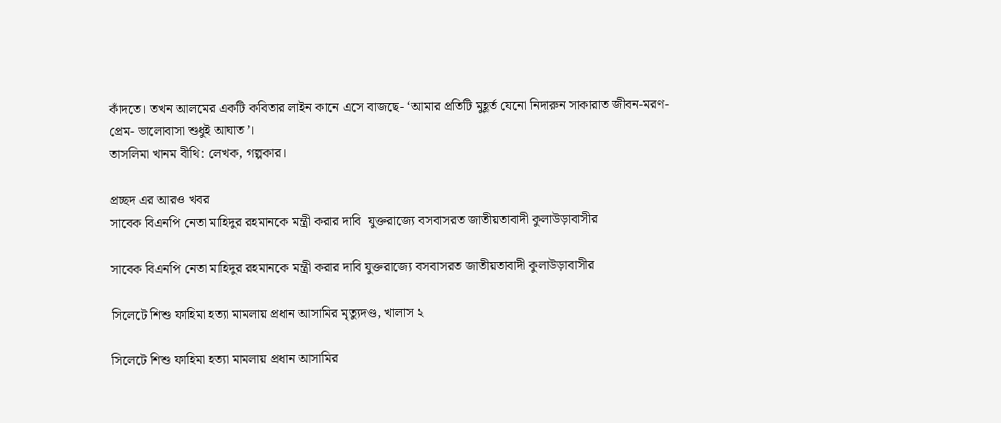কাঁদতে। তখন আলমের একটি কবিতার লাইন কানে এসে বাজছে- ‘আমার প্রতিটি মুহূর্ত যেনো নিদারুন সাকারাত জীবন-মরণ- প্রেম- ভালোবাসা শুধুই আঘাত’।
তাসলিমা খানম বীথি: লেখক, গল্পকার।

প্রচ্ছদ এর আরও খবর
সাবেক বিএনপি নেতা মাহিদুর রহমানকে মন্ত্রী করার দাবি  যুক্তরাজ্যে বসবাসরত জাতীয়তাবাদী কুলাউড়াবাসীর

সাবেক বিএনপি নেতা মাহিদুর রহমানকে মন্ত্রী করার দাবি যুক্তরাজ্যে বসবাসরত জাতীয়তাবাদী কুলাউড়াবাসীর

সিলেটে শিশু ফাহিমা হত্যা মামলায় প্রধান আসামির মৃত্যুদণ্ড, খালাস ২

সিলেটে শিশু ফাহিমা হত্যা মামলায় প্রধান আসামির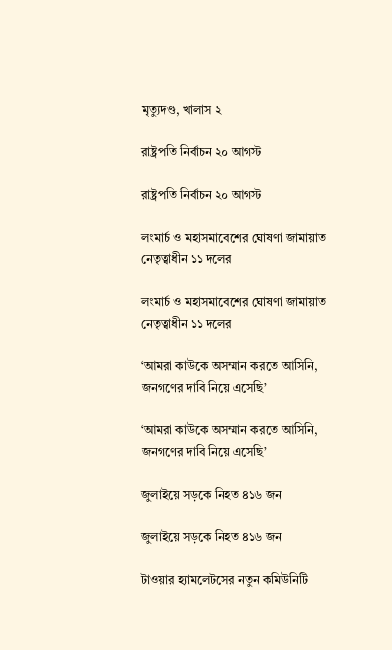মৃত্যুদণ্ড, খালাস ২

রাষ্ট্রপতি নির্বাচন ২০ আগস্ট

রাষ্ট্রপতি নির্বাচন ২০ আগস্ট

লংমার্চ ও মহাসমাবেশের ঘোষণা জামায়াত নেতৃত্বাধীন ১১ দলের

লংমার্চ ও মহাসমাবেশের ঘোষণা জামায়াত নেতৃত্বাধীন ১১ দলের

‘আমরা কাউকে অসম্মান করতে আসিনি, জনগণের দাবি নিয়ে এসেছি’

‘আমরা কাউকে অসম্মান করতে আসিনি, জনগণের দাবি নিয়ে এসেছি’

জুলাইয়ে সড়কে নিহত ৪১৬ জন

জুলাইয়ে সড়কে নিহত ৪১৬ জন

টাওয়ার হ্যামলেটসের নতুন কমিউনিটি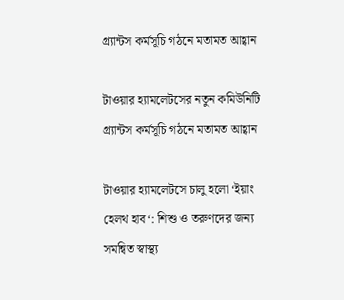গ্র্যান্টস কর্মসূচি গঠনে মতামত আহ্বান

টাওয়ার হ্যামলেটসের নতুন কমিউনিটি গ্র্যান্টস কর্মসূচি গঠনে মতামত আহ্বান

টাওয়ার হ্যামলেটসে চালু হলো ‘ইয়াং হেলথ হাব‘: শিশু ও তরুণদের জন্য সমন্বিত স্বাস্থ্য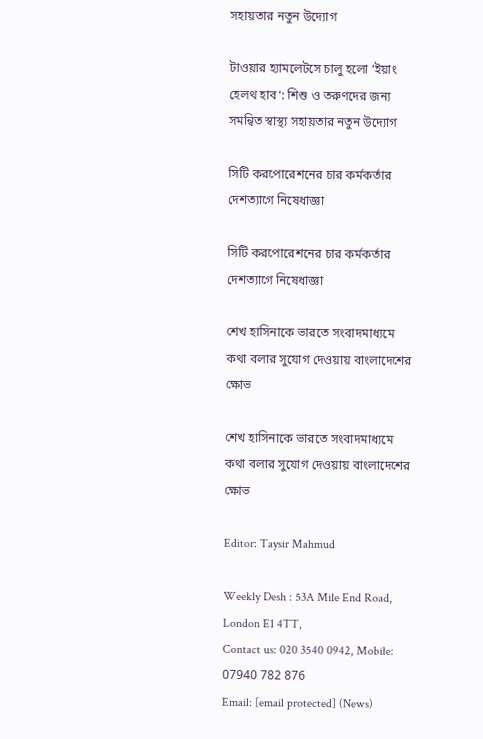সহায়তার নতুন উদ্যোগ

টাওয়ার হ্যামলেটসে চালু হলো ‘ইয়াং হেলথ হাব‘: শিশু ও তরুণদের জন্য সমন্বিত স্বাস্থ্য সহায়তার নতুন উদ্যোগ

সিটি করপোরেশনের চার কর্মকর্তার দেশত্যাগে নিষেধাজ্ঞা

সিটি করপোরেশনের চার কর্মকর্তার দেশত্যাগে নিষেধাজ্ঞা

শেখ হাসিনাকে ভারতে সংবাদমাধ্যমে কথা বলার সুযোগ দেওয়ায় বাংলাদেশের ক্ষোভ

শেখ হাসিনাকে ভারতে সংবাদমাধ্যমে কথা বলার সুযোগ দেওয়ায় বাংলাদেশের ক্ষোভ

Editor: Taysir Mahmud

Weekly Desh : 53A Mile End Road, London E1 4TT,
Contact us: 020 3540 0942, Mobile: 07940 782 876
Email: [email protected] (News)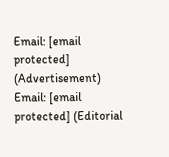Email: [email protected] (Advertisement)
Email: [email protected] (Editorial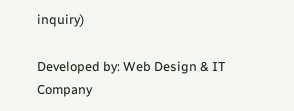inquiry)

Developed by: Web Design & IT Company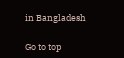in Bangladesh

Go to top